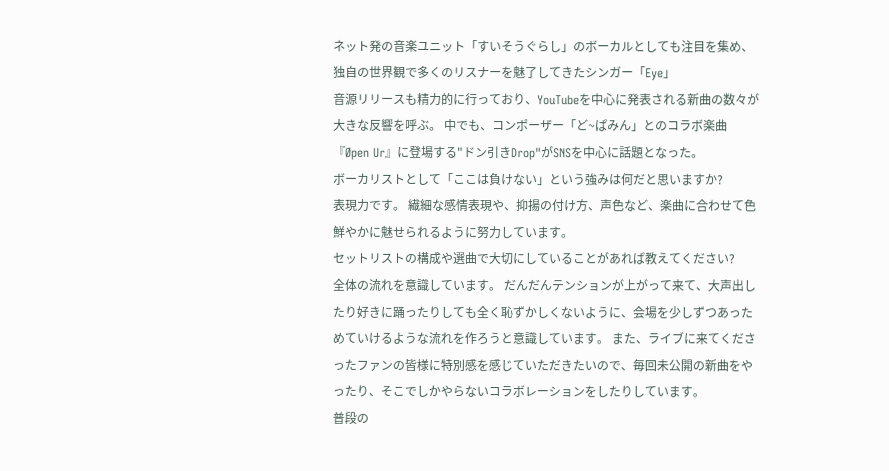ネット発の音楽ユニット「すいそうぐらし」のボーカルとしても注目を集め、独自の世界観で多くのリスナーを魅了してきたシンガー「Eye」
音源リリースも精力的に行っており、YouTubeを中心に発表される新曲の数々が大きな反響を呼ぶ。 中でも、コンポーザー「ど~ぱみん」とのコラボ楽曲『Øpen Ur』に登場する"ドン引きDrop"がSNSを中心に話題となった。
ボーカリストとして「ここは負けない」という強みは何だと思いますか?
表現力です。 繊細な感情表現や、抑揚の付け方、声色など、楽曲に合わせて色鮮やかに魅せられるように努力しています。
セットリストの構成や選曲で大切にしていることがあれば教えてください?
全体の流れを意識しています。 だんだんテンションが上がって来て、大声出したり好きに踊ったりしても全く恥ずかしくないように、会場を少しずつあっためていけるような流れを作ろうと意識しています。 また、ライブに来てくださったファンの皆様に特別感を感じていただきたいので、毎回未公開の新曲をやったり、そこでしかやらないコラボレーションをしたりしています。
普段の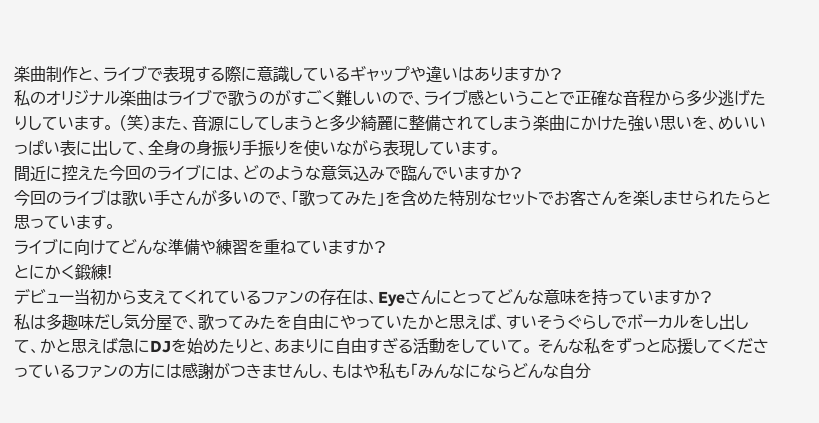楽曲制作と、ライブで表現する際に意識しているギャップや違いはありますか?
私のオリジナル楽曲はライブで歌うのがすごく難しいので、ライブ感ということで正確な音程から多少逃げたりしています。 (笑)また、音源にしてしまうと多少綺麗に整備されてしまう楽曲にかけた強い思いを、めいいっぱい表に出して、全身の身振り手振りを使いながら表現しています。
間近に控えた今回のライブには、どのような意気込みで臨んでいますか?
今回のライブは歌い手さんが多いので、「歌ってみた」を含めた特別なセットでお客さんを楽しませられたらと思っています。
ライブに向けてどんな準備や練習を重ねていますか?
とにかく鍛練!
デビュー当初から支えてくれているファンの存在は、Eyeさんにとってどんな意味を持っていますか?
私は多趣味だし気分屋で、歌ってみたを自由にやっていたかと思えば、すいそうぐらしでボーカルをし出して、かと思えば急にDJを始めたりと、あまりに自由すぎる活動をしていて。 そんな私をずっと応援してくださっているファンの方には感謝がつきませんし、もはや私も「みんなにならどんな自分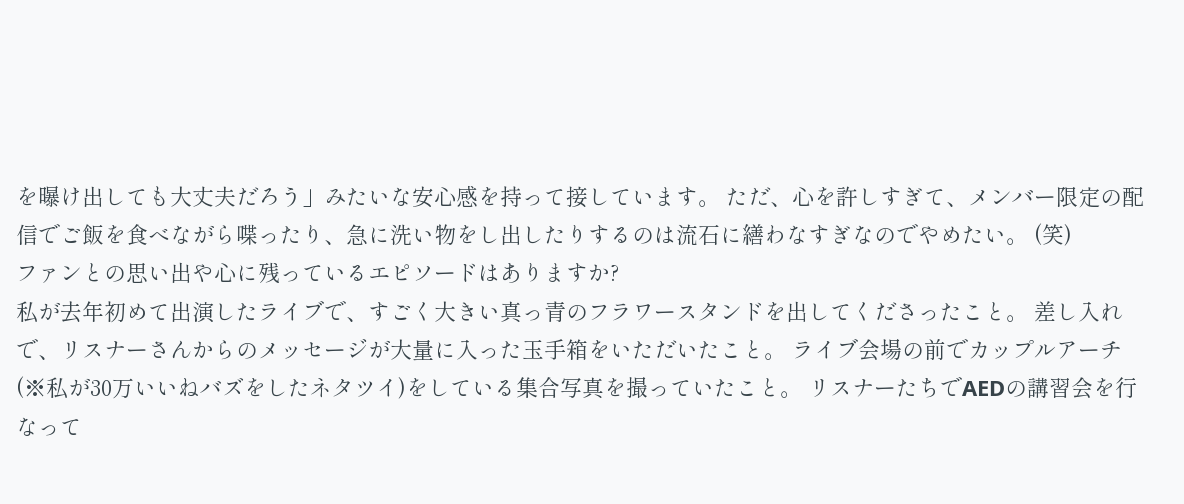を曝け出しても大丈夫だろう」みたいな安心感を持って接しています。 ただ、心を許しすぎて、メンバー限定の配信でご飯を食べながら喋ったり、急に洗い物をし出したりするのは流石に繕わなすぎなのでやめたい。 (笑)
ファンとの思い出や心に残っているエピソードはありますか?
私が去年初めて出演したライブで、すごく大きい真っ青のフラワースタンドを出してくださったこと。 差し入れで、リスナーさんからのメッセージが大量に入った玉手箱をいただいたこと。 ライブ会場の前でカップルアーチ(※私が30万いいねバズをしたネタツイ)をしている集合写真を撮っていたこと。 リスナーたちでAEDの講習会を行なって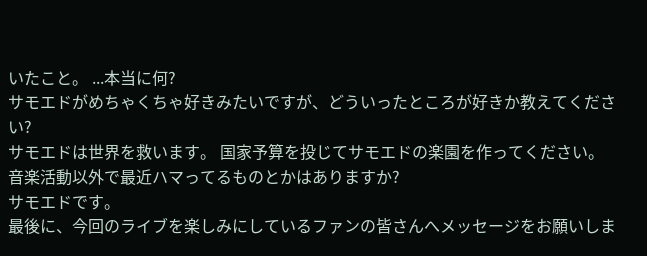いたこと。 ...本当に何?
サモエドがめちゃくちゃ好きみたいですが、どういったところが好きか教えてください?
サモエドは世界を救います。 国家予算を投じてサモエドの楽園を作ってください。
音楽活動以外で最近ハマってるものとかはありますか?
サモエドです。
最後に、今回のライブを楽しみにしているファンの皆さんへメッセージをお願いしま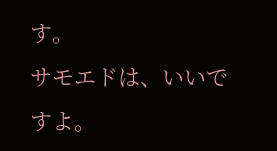す。
サモエドは、いいですよ。